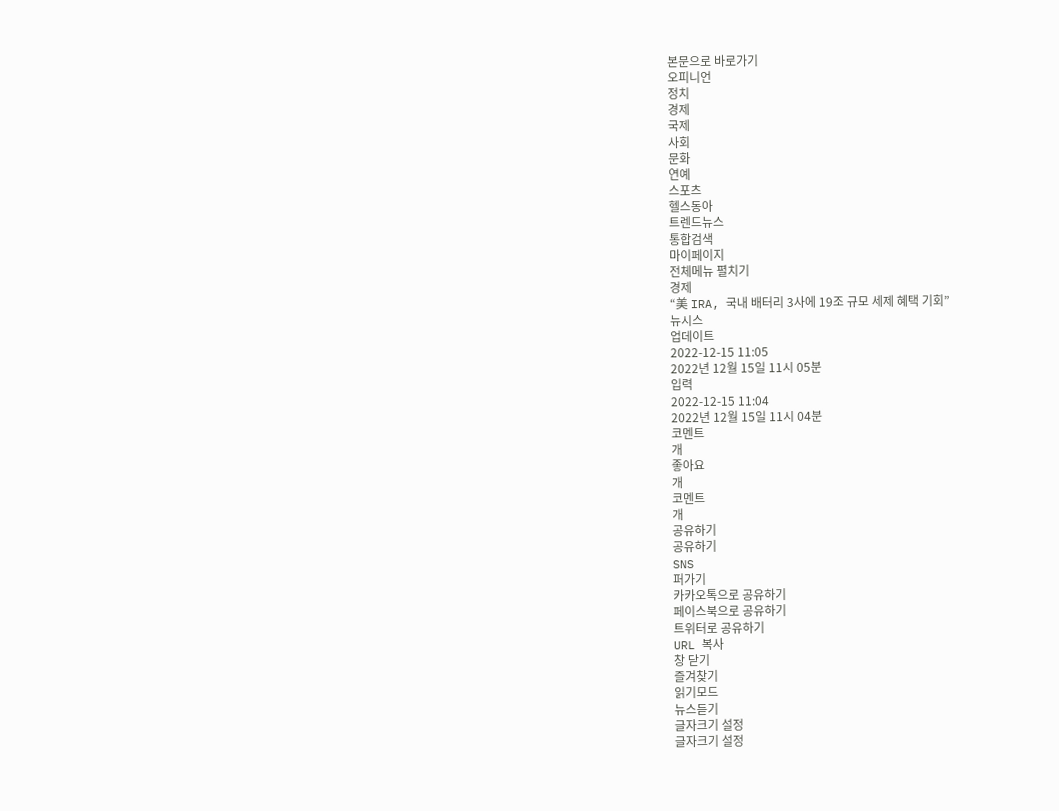본문으로 바로가기
오피니언
정치
경제
국제
사회
문화
연예
스포츠
헬스동아
트렌드뉴스
통합검색
마이페이지
전체메뉴 펼치기
경제
“美 IRA, 국내 배터리 3사에 19조 규모 세제 혜택 기회”
뉴시스
업데이트
2022-12-15 11:05
2022년 12월 15일 11시 05분
입력
2022-12-15 11:04
2022년 12월 15일 11시 04분
코멘트
개
좋아요
개
코멘트
개
공유하기
공유하기
SNS
퍼가기
카카오톡으로 공유하기
페이스북으로 공유하기
트위터로 공유하기
URL 복사
창 닫기
즐겨찾기
읽기모드
뉴스듣기
글자크기 설정
글자크기 설정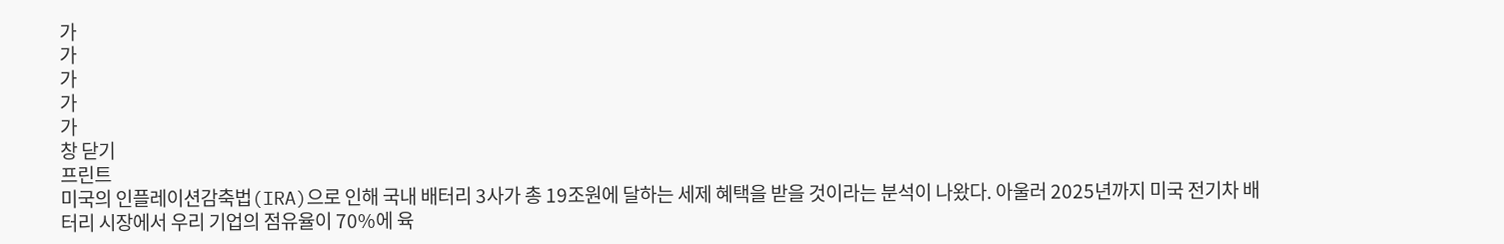가
가
가
가
가
창 닫기
프린트
미국의 인플레이션감축법(IRA)으로 인해 국내 배터리 3사가 총 19조원에 달하는 세제 혜택을 받을 것이라는 분석이 나왔다. 아울러 2025년까지 미국 전기차 배터리 시장에서 우리 기업의 점유율이 70%에 육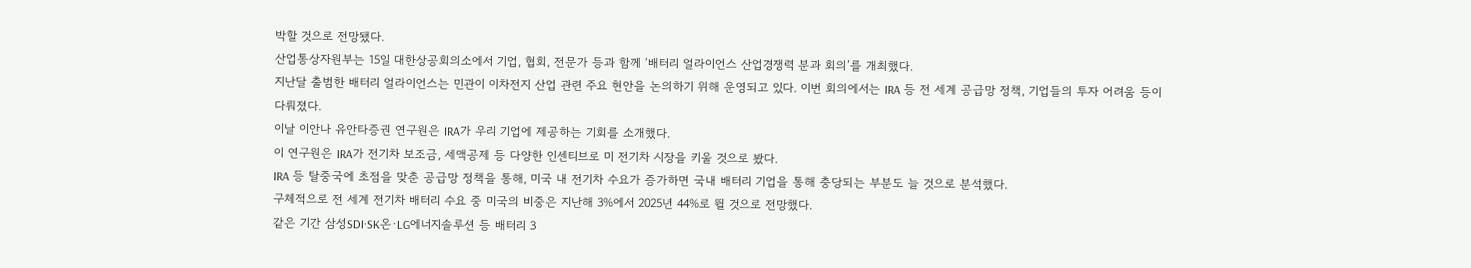박할 것으로 전망됐다.
산업통상자원부는 15일 대한상공회의소에서 기업, 협회, 전문가 등과 함께 ‘배터리 얼라이언스 산업경쟁력 분과 회의’를 개최했다.
지난달 출범한 배터리 얼라이언스는 민관이 이차전지 산업 관련 주요 현안을 논의하기 위해 운영되고 있다. 이번 회의에서는 IRA 등 전 세계 공급망 정책, 기업들의 투자 어려움 등이 다뤄졌다.
이날 이안나 유안타증권 연구원은 IRA가 우리 기업에 제공하는 기회를 소개했다.
이 연구원은 IRA가 전기차 보조금, 세액공제 등 다양한 인센티브로 미 전기차 시장을 키울 것으로 봤다.
IRA 등 탈중국에 초점을 맞춘 공급망 정책을 통해, 미국 내 전기차 수요가 증가하면 국내 배터리 기업을 통해 충당되는 부분도 늘 것으로 분석했다.
구체적으로 전 세계 전기차 배터리 수요 중 미국의 비중은 지난해 3%에서 2025년 44%로 뛸 것으로 전망했다.
같은 기간 삼성SDI·SK온·LG에너지솔루션 등 배터리 3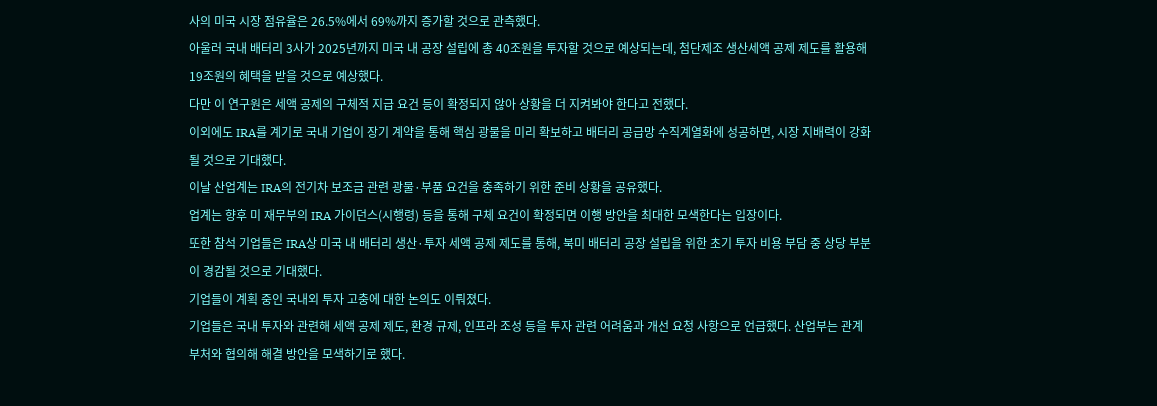사의 미국 시장 점유율은 26.5%에서 69%까지 증가할 것으로 관측했다.
아울러 국내 배터리 3사가 2025년까지 미국 내 공장 설립에 총 40조원을 투자할 것으로 예상되는데, 첨단제조 생산세액 공제 제도를 활용해 19조원의 혜택을 받을 것으로 예상했다.
다만 이 연구원은 세액 공제의 구체적 지급 요건 등이 확정되지 않아 상황을 더 지켜봐야 한다고 전했다.
이외에도 IRA를 계기로 국내 기업이 장기 계약을 통해 핵심 광물을 미리 확보하고 배터리 공급망 수직계열화에 성공하면, 시장 지배력이 강화될 것으로 기대했다.
이날 산업계는 IRA의 전기차 보조금 관련 광물·부품 요건을 충족하기 위한 준비 상황을 공유했다.
업계는 향후 미 재무부의 IRA 가이던스(시행령) 등을 통해 구체 요건이 확정되면 이행 방안을 최대한 모색한다는 입장이다.
또한 참석 기업들은 IRA상 미국 내 배터리 생산·투자 세액 공제 제도를 통해, 북미 배터리 공장 설립을 위한 초기 투자 비용 부담 중 상당 부분이 경감될 것으로 기대했다.
기업들이 계획 중인 국내외 투자 고충에 대한 논의도 이뤄졌다.
기업들은 국내 투자와 관련해 세액 공제 제도, 환경 규제, 인프라 조성 등을 투자 관련 어려움과 개선 요청 사항으로 언급했다. 산업부는 관계 부처와 협의해 해결 방안을 모색하기로 했다.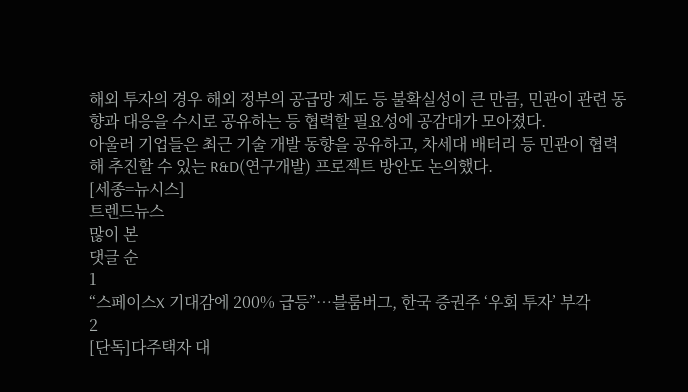해외 투자의 경우 해외 정부의 공급망 제도 등 불확실성이 큰 만큼, 민관이 관련 동향과 대응을 수시로 공유하는 등 협력할 필요성에 공감대가 모아졌다.
아울러 기업들은 최근 기술 개발 동향을 공유하고, 차세대 배터리 등 민관이 협력해 추진할 수 있는 R&D(연구개발) 프로젝트 방안도 논의했다.
[세종=뉴시스]
트렌드뉴스
많이 본
댓글 순
1
“스페이스X 기대감에 200% 급등”…블룸버그, 한국 증권주 ‘우회 투자’ 부각
2
[단독]다주택자 대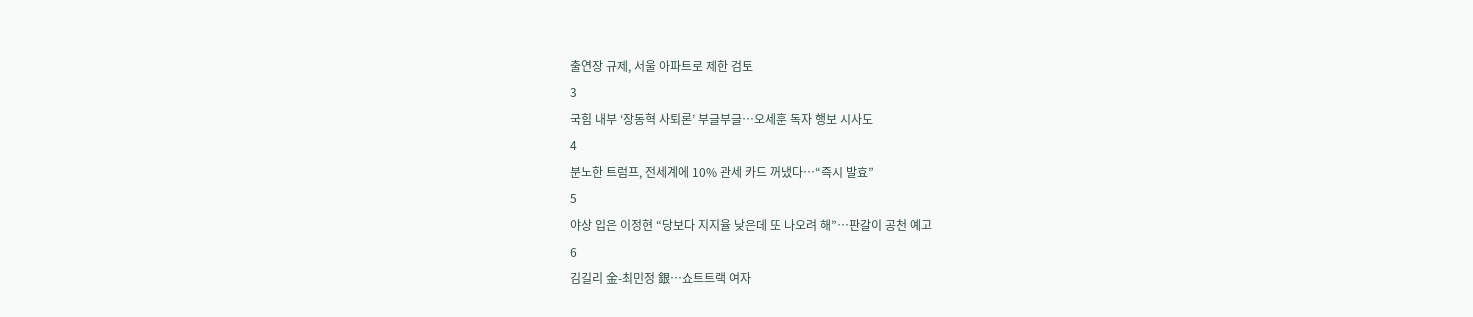출연장 규제, 서울 아파트로 제한 검토
3
국힘 내부 ‘장동혁 사퇴론’ 부글부글…오세훈 독자 행보 시사도
4
분노한 트럼프, 전세계에 10% 관세 카드 꺼냈다…“즉시 발효”
5
야상 입은 이정현 “당보다 지지율 낮은데 또 나오려 해”…판갈이 공천 예고
6
김길리 金-최민정 銀…쇼트트랙 여자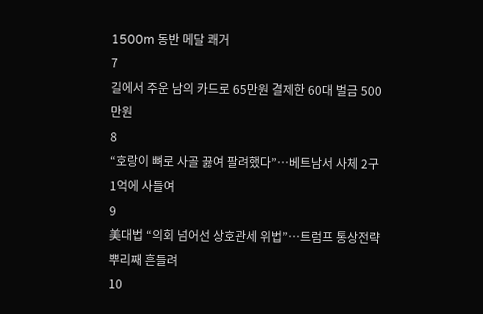1500m 동반 메달 쾌거
7
길에서 주운 남의 카드로 65만원 결제한 60대 벌금 500만원
8
“호랑이 뼈로 사골 끓여 팔려했다”…베트남서 사체 2구 1억에 사들여
9
美대법 “의회 넘어선 상호관세 위법”…트럼프 통상전략 뿌리째 흔들려
10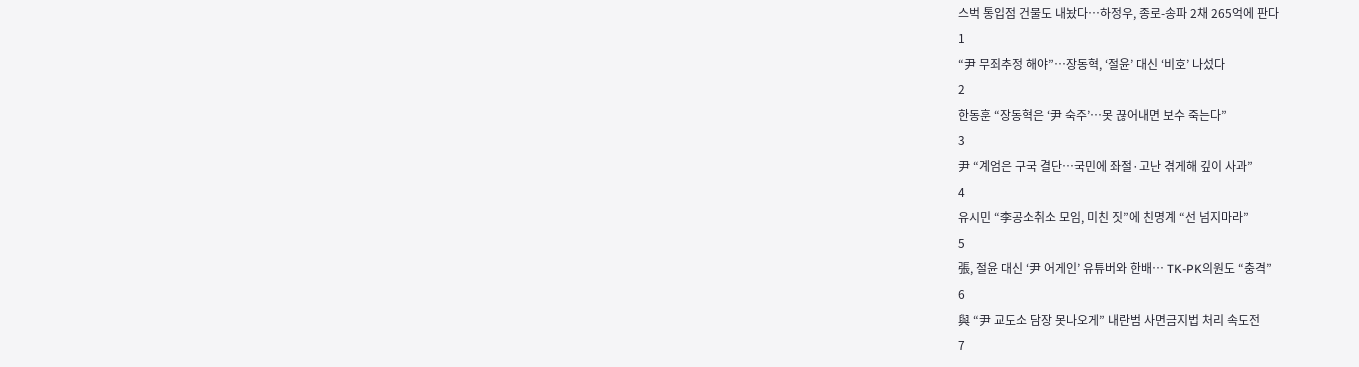스벅 통입점 건물도 내놨다…하정우, 종로-송파 2채 265억에 판다
1
“尹 무죄추정 해야”…장동혁, ‘절윤’ 대신 ‘비호’ 나섰다
2
한동훈 “장동혁은 ‘尹 숙주’…못 끊어내면 보수 죽는다”
3
尹 “계엄은 구국 결단…국민에 좌절·고난 겪게해 깊이 사과”
4
유시민 “李공소취소 모임, 미친 짓”에 친명계 “선 넘지마라”
5
張, 절윤 대신 ‘尹 어게인’ 유튜버와 한배… TK-PK의원도 “충격”
6
與 “尹 교도소 담장 못나오게” 내란범 사면금지법 처리 속도전
7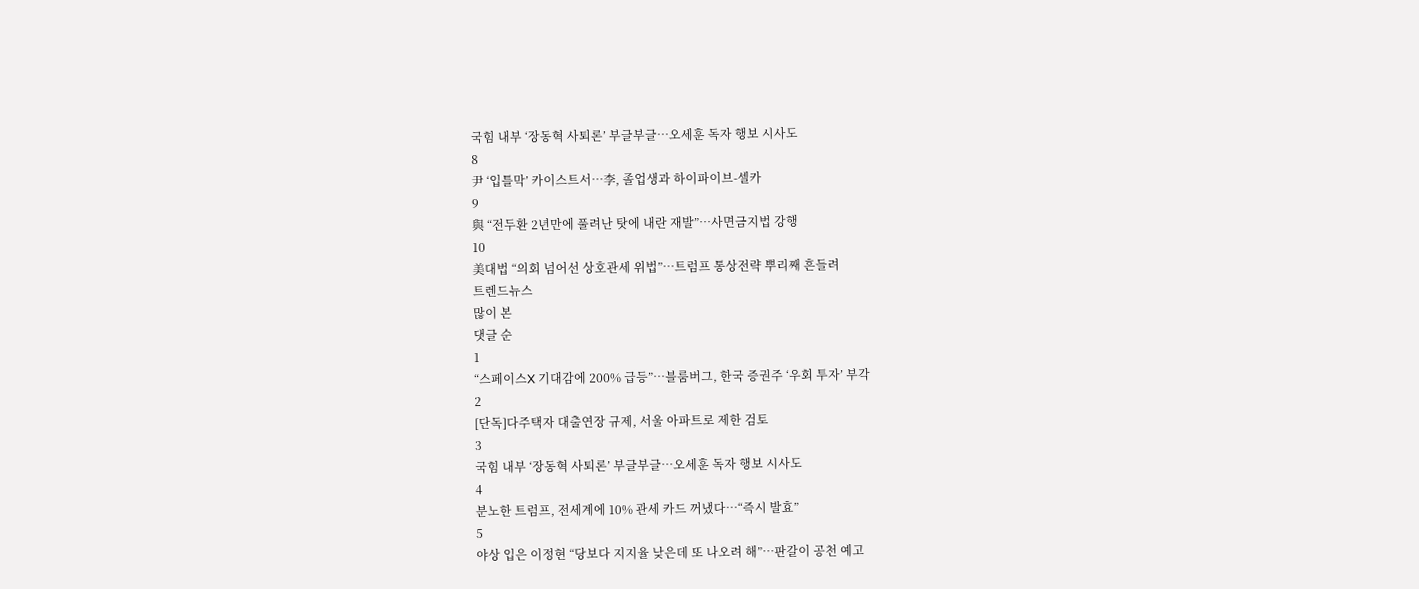국힘 내부 ‘장동혁 사퇴론’ 부글부글…오세훈 독자 행보 시사도
8
尹 ‘입틀막’ 카이스트서…李, 졸업생과 하이파이브-셀카
9
與 “전두환 2년만에 풀려난 탓에 내란 재발”…사면금지법 강행
10
美대법 “의회 넘어선 상호관세 위법”…트럼프 통상전략 뿌리째 흔들려
트렌드뉴스
많이 본
댓글 순
1
“스페이스X 기대감에 200% 급등”…블룸버그, 한국 증권주 ‘우회 투자’ 부각
2
[단독]다주택자 대출연장 규제, 서울 아파트로 제한 검토
3
국힘 내부 ‘장동혁 사퇴론’ 부글부글…오세훈 독자 행보 시사도
4
분노한 트럼프, 전세계에 10% 관세 카드 꺼냈다…“즉시 발효”
5
야상 입은 이정현 “당보다 지지율 낮은데 또 나오려 해”…판갈이 공천 예고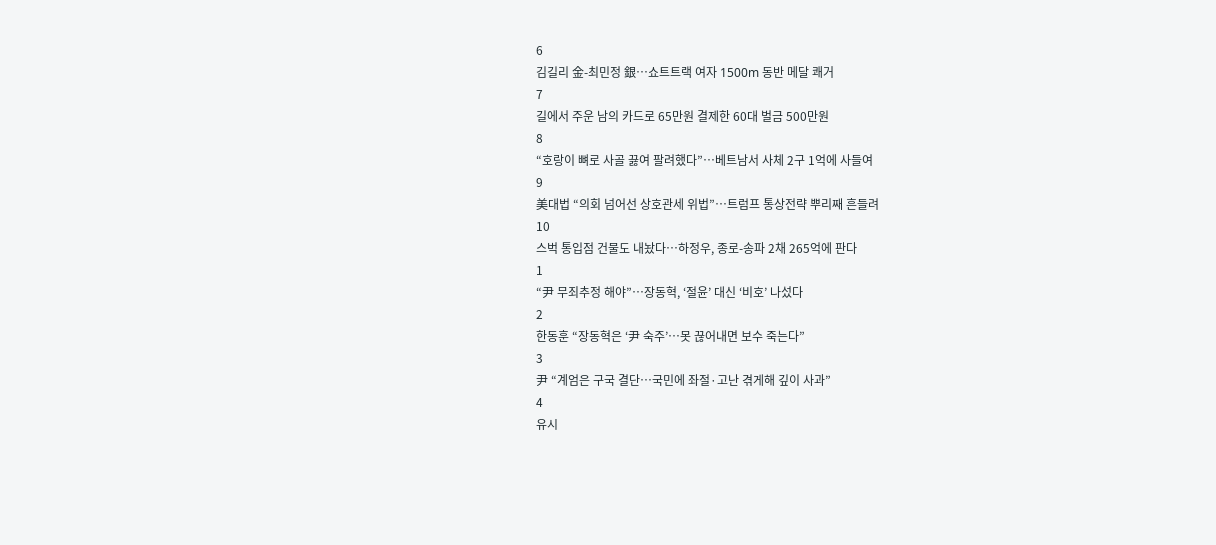6
김길리 金-최민정 銀…쇼트트랙 여자 1500m 동반 메달 쾌거
7
길에서 주운 남의 카드로 65만원 결제한 60대 벌금 500만원
8
“호랑이 뼈로 사골 끓여 팔려했다”…베트남서 사체 2구 1억에 사들여
9
美대법 “의회 넘어선 상호관세 위법”…트럼프 통상전략 뿌리째 흔들려
10
스벅 통입점 건물도 내놨다…하정우, 종로-송파 2채 265억에 판다
1
“尹 무죄추정 해야”…장동혁, ‘절윤’ 대신 ‘비호’ 나섰다
2
한동훈 “장동혁은 ‘尹 숙주’…못 끊어내면 보수 죽는다”
3
尹 “계엄은 구국 결단…국민에 좌절·고난 겪게해 깊이 사과”
4
유시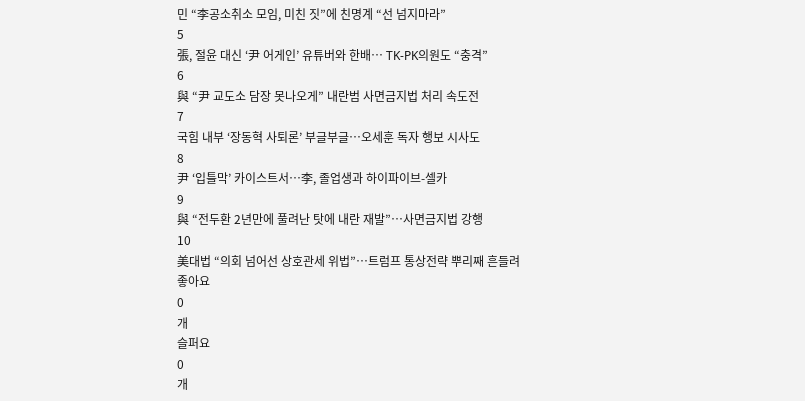민 “李공소취소 모임, 미친 짓”에 친명계 “선 넘지마라”
5
張, 절윤 대신 ‘尹 어게인’ 유튜버와 한배… TK-PK의원도 “충격”
6
與 “尹 교도소 담장 못나오게” 내란범 사면금지법 처리 속도전
7
국힘 내부 ‘장동혁 사퇴론’ 부글부글…오세훈 독자 행보 시사도
8
尹 ‘입틀막’ 카이스트서…李, 졸업생과 하이파이브-셀카
9
與 “전두환 2년만에 풀려난 탓에 내란 재발”…사면금지법 강행
10
美대법 “의회 넘어선 상호관세 위법”…트럼프 통상전략 뿌리째 흔들려
좋아요
0
개
슬퍼요
0
개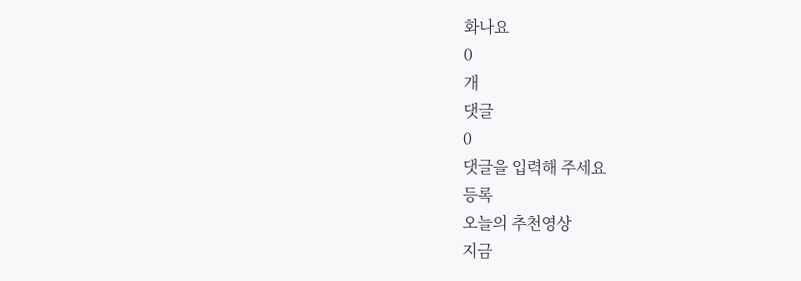화나요
0
개
댓글
0
댓글을 입력해 주세요
등록
오늘의 추천영상
지금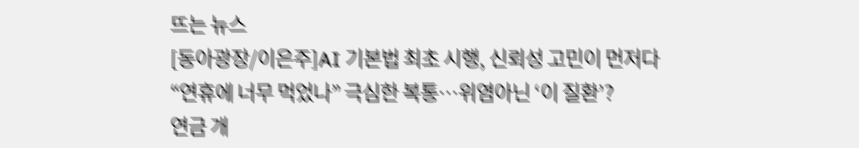뜨는 뉴스
[동아광장/이은주]AI 기본법 최초 시행, 신뢰성 고민이 먼저다
“연휴에 너무 먹었나” 극심한 복통…위염아닌 ‘이 질환’?
연금 개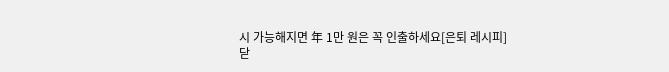시 가능해지면 年 1만 원은 꼭 인출하세요[은퇴 레시피]
닫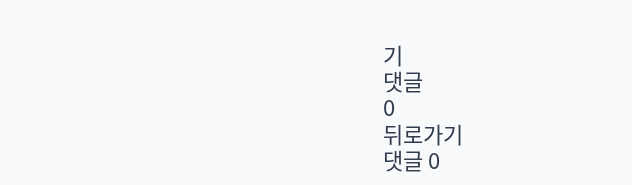기
댓글
0
뒤로가기
댓글 0